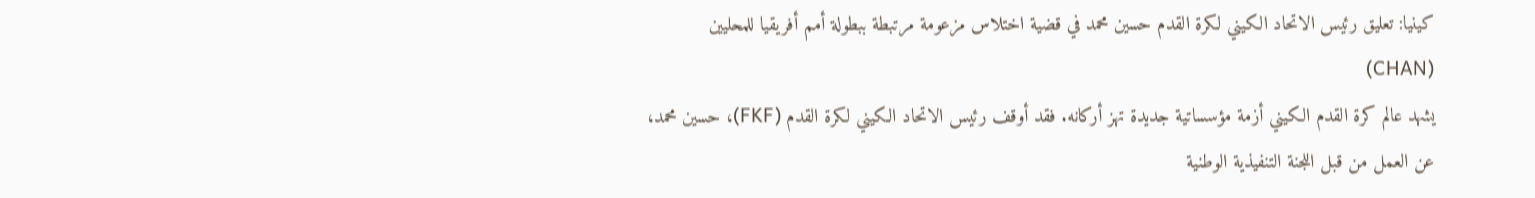كينيا: تعليق رئيس الاتحاد الكيني لكرة القدم حسين محمد في قضية اختلاس مزعومة مرتبطة ببطولة أمم أفريقيا للمحليين (CHAN)
يشهد عالم كرة القدم الكيني أزمة مؤسساتية جديدة تهز أركانه. فقد أوقف رئيس الاتحاد الكيني لكرة القدم (FKF)، حسين محمد، عن العمل من قبل اللجنة التنفيذية الوطنية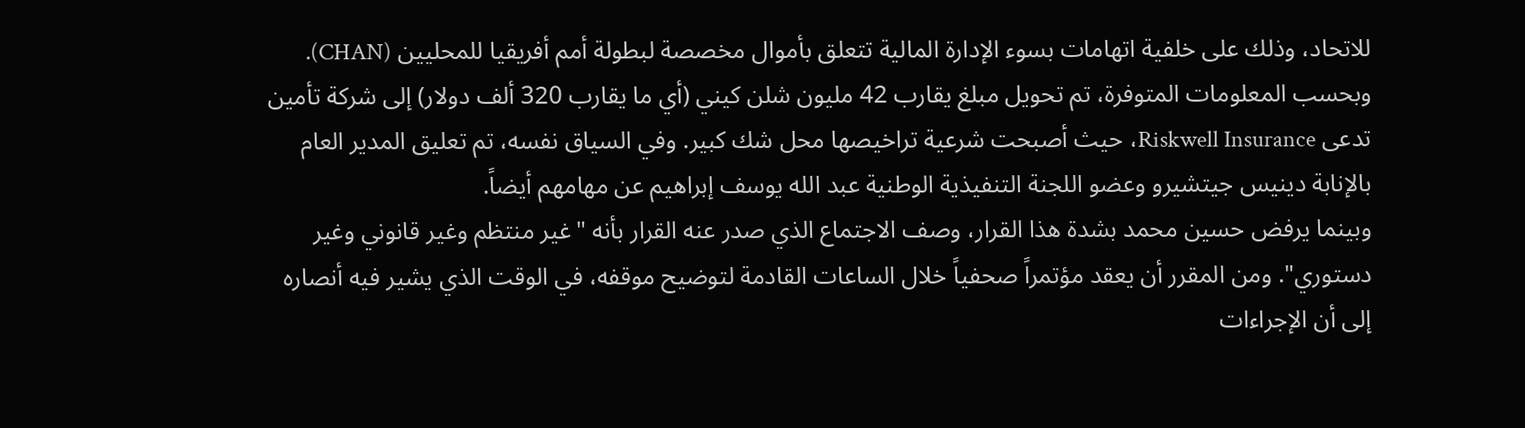للاتحاد، وذلك على خلفية اتهامات بسوء الإدارة المالية تتعلق بأموال مخصصة لبطولة أمم أفريقيا للمحليين (CHAN).
وبحسب المعلومات المتوفرة، تم تحويل مبلغ يقارب 42 مليون شلن كيني (أي ما يقارب 320 ألف دولار) إلى شركة تأمين تدعى Riskwell Insurance، حيث أصبحت شرعية تراخيصها محل شك كبير. وفي السياق نفسه، تم تعليق المدير العام بالإنابة دينيس جيتشيرو وعضو اللجنة التنفيذية الوطنية عبد الله يوسف إبراهيم عن مهامهم أيضاً.
وبينما يرفض حسين محمد بشدة هذا القرار، وصف الاجتماع الذي صدر عنه القرار بأنه "غير منتظم وغير قانوني وغير دستوري". ومن المقرر أن يعقد مؤتمراً صحفياً خلال الساعات القادمة لتوضيح موقفه، في الوقت الذي يشير فيه أنصاره إلى أن الإجراءات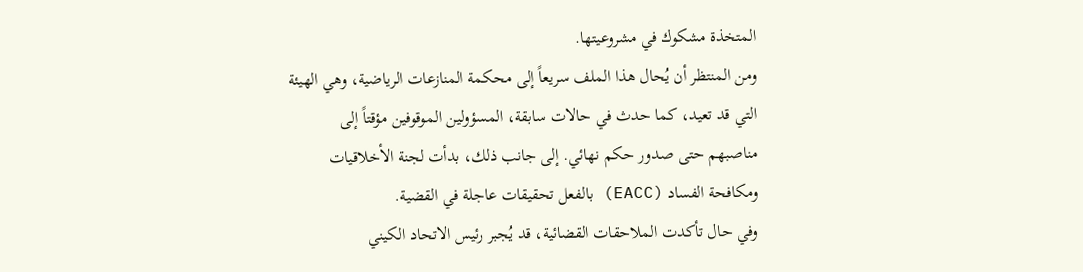المتخذة مشكوك في مشروعيتها.
ومن المنتظر أن يُحال هذا الملف سريعاً إلى محكمة المنازعات الرياضية، وهي الهيئة التي قد تعيد، كما حدث في حالات سابقة، المسؤولين الموقوفين مؤقتاً إلى مناصبهم حتى صدور حكم نهائي. إلى جانب ذلك، بدأت لجنة الأخلاقيات ومكافحة الفساد (EACC) بالفعل تحقيقات عاجلة في القضية.
وفي حال تأكدت الملاحقات القضائية، قد يُجبر رئيس الاتحاد الكيني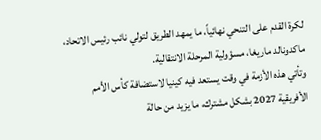لكرة القدم على التنحي نهائياً، ما يمهد الطريق لتولي نائب رئيس الاتحاد، ماكدونالد ماريغا، مسؤولية المرحلة الانتقالية.
وتأتي هذه الأزمة في وقت يستعد فيه كينيا لاستضافة كأس الأمم الأفريقية 2027 بشكل مشترك، ما يزيد من حالة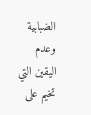الضبابية وعدم اليقين التي تخيم على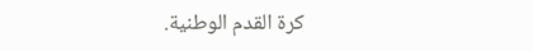كرة القدم الوطنية.